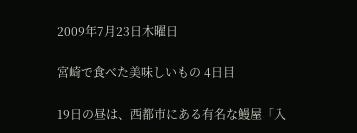2009年7月23日木曜日

宮崎で食べた美味しいもの 4日目

19日の昼は、西都市にある有名な鰻屋「入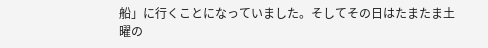船」に行くことになっていました。そしてその日はたまたま土曜の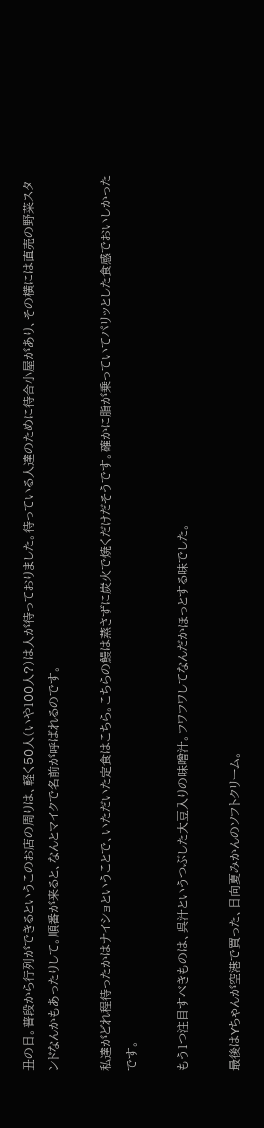丑の日。普段から行列ができるというこのお店の周りは、軽く50人(いや100人?)は人が待っておりました。待っている人達のために待合小屋があり、その横には直売の野菜スタンドなんかもあったりして。順番が来ると、なんとマイクで名前が呼ばれるのです。

私達がどれ程待ったかはナイショということで、いただいた定食はこちら。こちらの鰻は蒸さずに炭火で焼くだけだそうです。確かに脂が乗っていてパリッとした食感でおいしかったです。

もう1つ注目すべきものは、呉汁というつぶした大豆入りの味噌汁。フワフワしてなんだかほっとする味でした。

最後はYちゃんが空港で買った、日向夏みかんのソフトクリーム。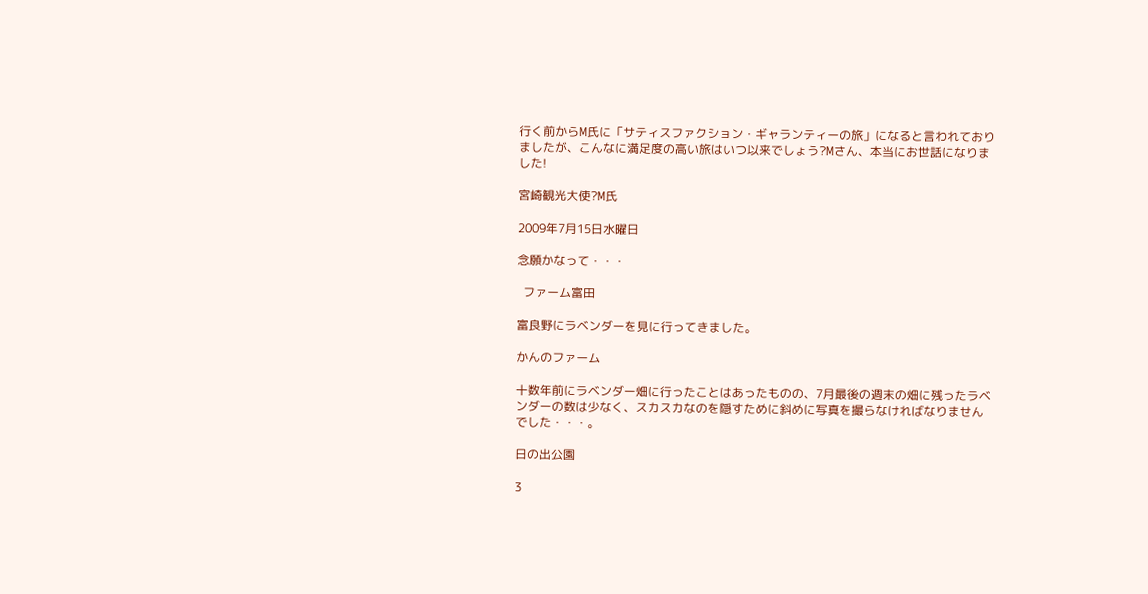行く前からM氏に「サティスファクション・ギャランティーの旅」になると言われておりましたが、こんなに満足度の高い旅はいつ以来でしょう?Mさん、本当にお世話になりました!

宮崎観光大使?M氏

2009年7月15日水曜日

念願かなって・・・

  ファーム富田

富良野にラベンダーを見に行ってきました。

かんのファーム

十数年前にラベンダー畑に行ったことはあったものの、7月最後の週末の畑に残ったラベンダーの数は少なく、スカスカなのを隠すために斜めに写真を撮らなければなりませんでした・・・。

日の出公園

3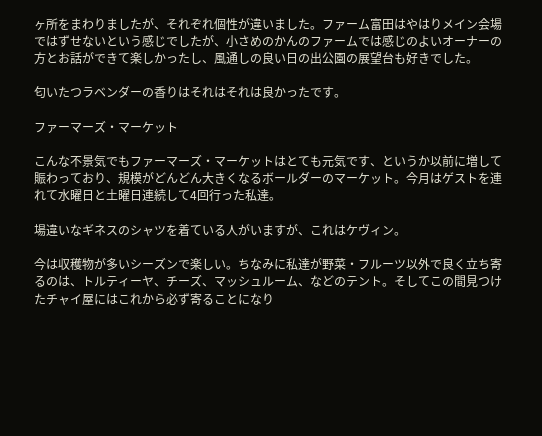ヶ所をまわりましたが、それぞれ個性が違いました。ファーム富田はやはりメイン会場ではずせないという感じでしたが、小さめのかんのファームでは感じのよいオーナーの方とお話ができて楽しかったし、風通しの良い日の出公園の展望台も好きでした。

匂いたつラベンダーの香りはそれはそれは良かったです。

ファーマーズ・マーケット

こんな不景気でもファーマーズ・マーケットはとても元気です、というか以前に増して賑わっており、規模がどんどん大きくなるボールダーのマーケット。今月はゲストを連れて水曜日と土曜日連続して4回行った私達。

場違いなギネスのシャツを着ている人がいますが、これはケヴィン。

今は収穫物が多いシーズンで楽しい。ちなみに私達が野菜・フルーツ以外で良く立ち寄るのは、トルティーヤ、チーズ、マッシュルーム、などのテント。そしてこの間見つけたチャイ屋にはこれから必ず寄ることになり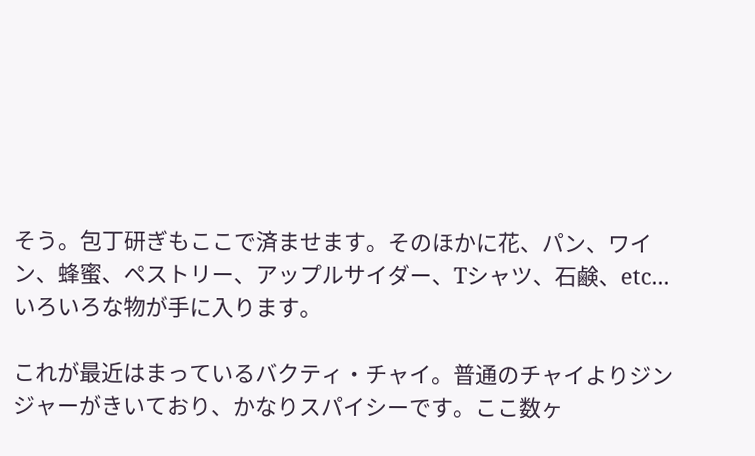そう。包丁研ぎもここで済ませます。そのほかに花、パン、ワイン、蜂蜜、ペストリー、アップルサイダー、Tシャツ、石鹸、etc...いろいろな物が手に入ります。

これが最近はまっているバクティ・チャイ。普通のチャイよりジンジャーがきいており、かなりスパイシーです。ここ数ヶ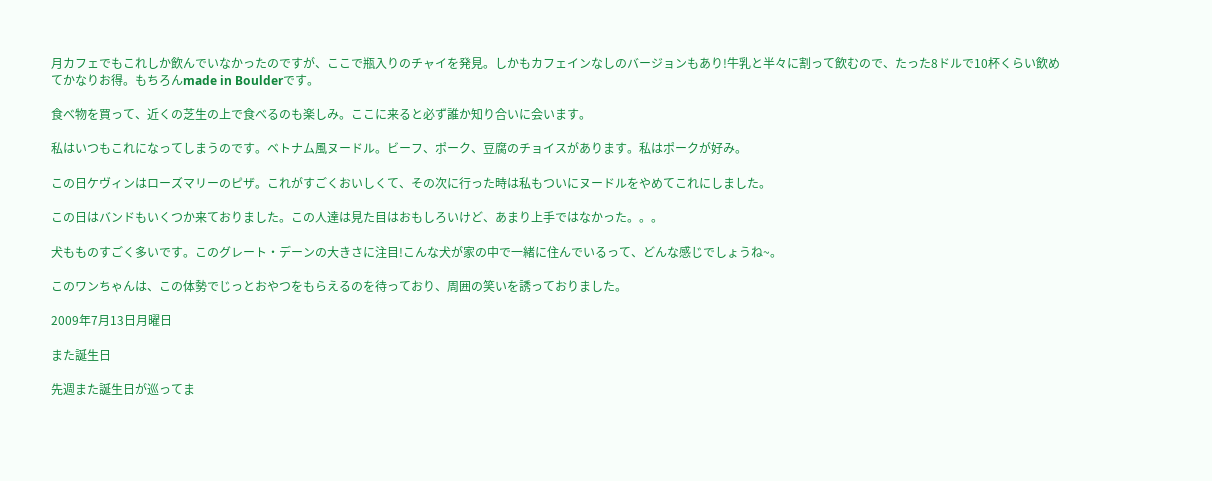月カフェでもこれしか飲んでいなかったのですが、ここで瓶入りのチャイを発見。しかもカフェインなしのバージョンもあり!牛乳と半々に割って飲むので、たった8ドルで10杯くらい飲めてかなりお得。もちろんmade in Boulderです。

食べ物を買って、近くの芝生の上で食べるのも楽しみ。ここに来ると必ず誰か知り合いに会います。

私はいつもこれになってしまうのです。ベトナム風ヌードル。ビーフ、ポーク、豆腐のチョイスがあります。私はポークが好み。

この日ケヴィンはローズマリーのピザ。これがすごくおいしくて、その次に行った時は私もついにヌードルをやめてこれにしました。

この日はバンドもいくつか来ておりました。この人達は見た目はおもしろいけど、あまり上手ではなかった。。。

犬もものすごく多いです。このグレート・デーンの大きさに注目!こんな犬が家の中で一緒に住んでいるって、どんな感じでしょうね~。

このワンちゃんは、この体勢でじっとおやつをもらえるのを待っており、周囲の笑いを誘っておりました。

2009年7月13日月曜日

また誕生日

先週また誕生日が巡ってま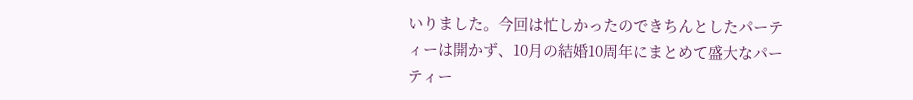いりました。今回は忙しかったのできちんとしたパーティーは開かず、10月の結婚10周年にまとめて盛大なパーティー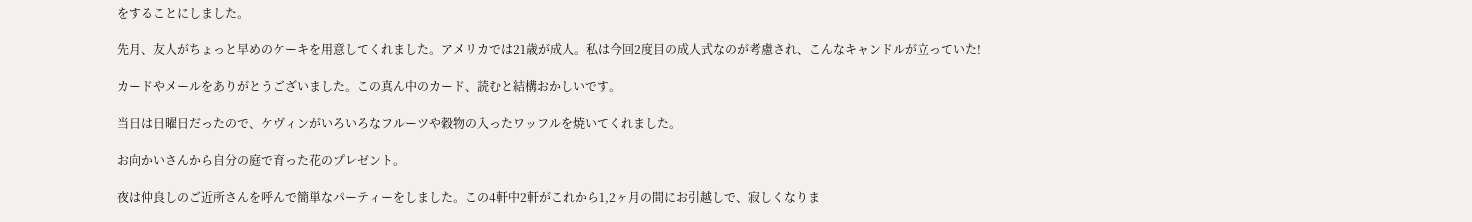をすることにしました。

先月、友人がちょっと早めのケーキを用意してくれました。アメリカでは21歳が成人。私は今回2度目の成人式なのが考慮され、こんなキャンドルが立っていた!

カードやメールをありがとうございました。この真ん中のカード、読むと結構おかしいです。

当日は日曜日だったので、ケヴィンがいろいろなフルーツや穀物の入ったワッフルを焼いてくれました。

お向かいさんから自分の庭で育った花のプレゼント。

夜は仲良しのご近所さんを呼んで簡単なパーティーをしました。この4軒中2軒がこれから1,2ヶ月の間にお引越しで、寂しくなりま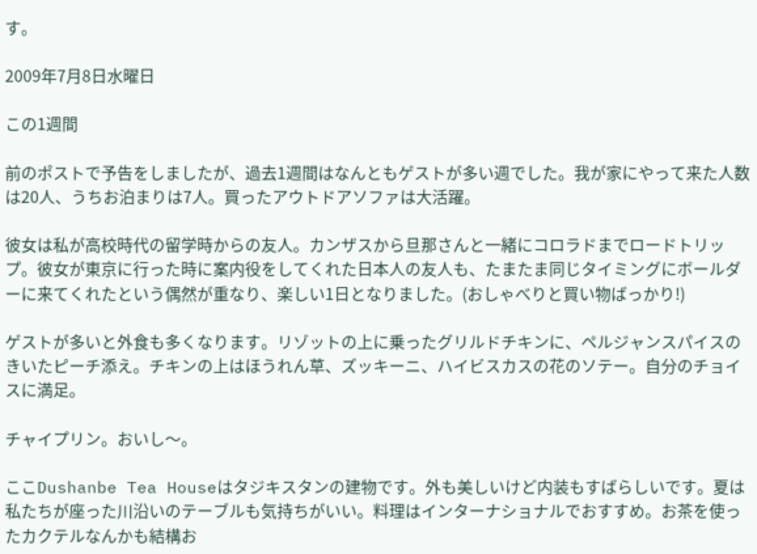す。

2009年7月8日水曜日

この1週間

前のポストで予告をしましたが、過去1週間はなんともゲストが多い週でした。我が家にやって来た人数は20人、うちお泊まりは7人。買ったアウトドアソファは大活躍。

彼女は私が高校時代の留学時からの友人。カンザスから旦那さんと一緒にコロラドまでロードトリップ。彼女が東京に行った時に案内役をしてくれた日本人の友人も、たまたま同じタイミングにボールダーに来てくれたという偶然が重なり、楽しい1日となりました。(おしゃべりと買い物ばっかり!)

ゲストが多いと外食も多くなります。リゾットの上に乗ったグリルドチキンに、ペルジャンスパイスのきいたピーチ添え。チキンの上はほうれん草、ズッキーニ、ハイビスカスの花のソテー。自分のチョイスに満足。

チャイプリン。おいし〜。

ここDushanbe Tea Houseはタジキスタンの建物です。外も美しいけど内装もすばらしいです。夏は私たちが座った川沿いのテーブルも気持ちがいい。料理はインターナショナルでおすすめ。お茶を使ったカクテルなんかも結構お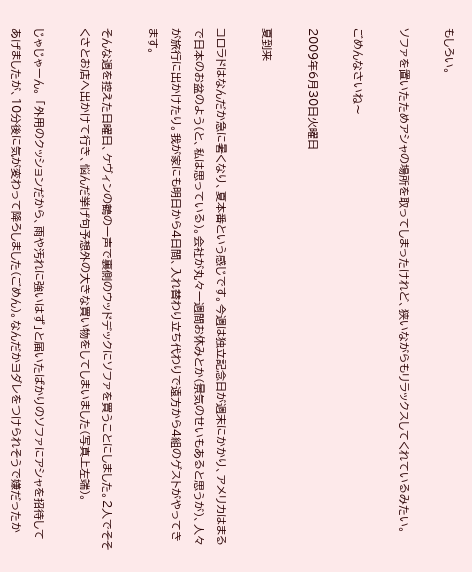もしろい。

ソファを置いたためアシャの場所を取ってしまったけれど、狭いながらもリラックスしてくれているみたい。

ごめんなさいね〜

2009年6月30日火曜日

夏到来

コロラドはなんだか急に暑くなり、夏本番という感じです。今週は独立記念日が週末にかかり、アメリカはまるで日本のお盆のよう(と、私は思っている)。会社が丸々一週間お休みとか(景気のせいもあると思うが)、人々が旅行に出かけたり。我が家にも明日から4日間、入れ替わり立ち代わりで遠方から4組のゲストがやってきます。

そんな週を控えた日曜日、ケヴィンの鶴の一声で裏側のウッドデックにソファを買うことにしました。2人でそそくさとお店へ出かけて行き、悩んだ挙げ句予想外の大きな買い物をしてしまいました(写真上左端)。

じゃじゃーん。 「外用のクッションだから、雨や汚れに強いはず」と届いたばかりのソファにアシャを招待してあげましたが、10分後に気が変わって降ろしました(ごめん)。なんだかヨダレをつけられそうで嫌だったか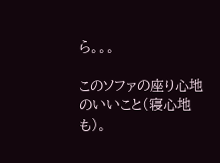ら。。。

このソファの座り心地のいいこと(寝心地も)。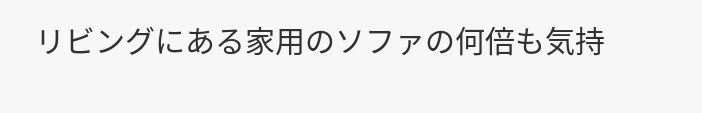リビングにある家用のソファの何倍も気持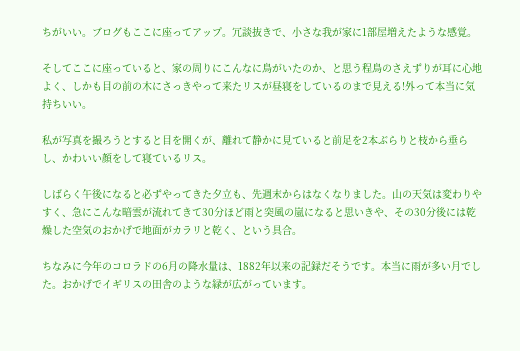ちがいい。ブログもここに座ってアップ。冗談抜きで、小さな我が家に1部屋増えたような感覚。

そしてここに座っていると、家の周りにこんなに鳥がいたのか、と思う程鳥のさえずりが耳に心地よく、しかも目の前の木にさっきやって来たリスが昼寝をしているのまで見える!外って本当に気持ちいい。

私が写真を撮ろうとすると目を開くが、離れて静かに見ていると前足を2本ぶらりと枝から垂らし、かわいい顔をして寝ているリス。

しばらく午後になると必ずやってきた夕立も、先週末からはなくなりました。山の天気は変わりやすく、急にこんな暗雲が流れてきて30分ほど雨と突風の嵐になると思いきや、その30分後には乾燥した空気のおかげで地面がカラリと乾く、という具合。

ちなみに今年のコロラドの6月の降水量は、1882年以来の記録だそうです。本当に雨が多い月でした。おかげでイギリスの田舎のような緑が広がっています。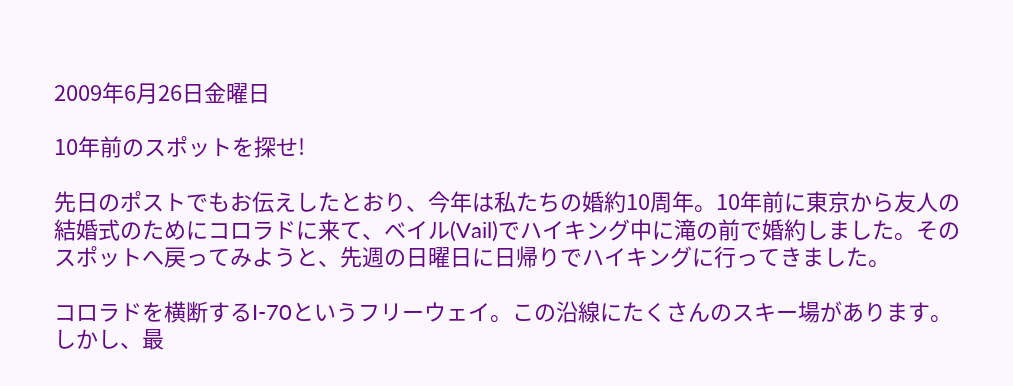2009年6月26日金曜日

10年前のスポットを探せ!

先日のポストでもお伝えしたとおり、今年は私たちの婚約10周年。10年前に東京から友人の結婚式のためにコロラドに来て、ベイル(Vail)でハイキング中に滝の前で婚約しました。そのスポットへ戻ってみようと、先週の日曜日に日帰りでハイキングに行ってきました。

コロラドを横断するI-70というフリーウェイ。この沿線にたくさんのスキー場があります。しかし、最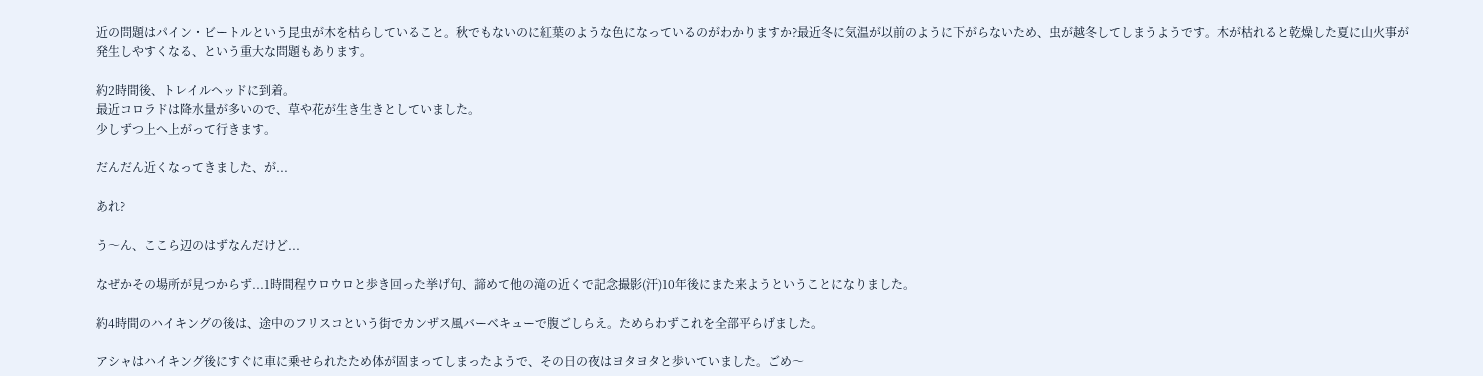近の問題はパイン・ビートルという昆虫が木を枯らしていること。秋でもないのに紅葉のような色になっているのがわかりますか?最近冬に気温が以前のように下がらないため、虫が越冬してしまうようです。木が枯れると乾燥した夏に山火事が発生しやすくなる、という重大な問題もあります。

約2時間後、トレイルヘッドに到着。
最近コロラドは降水量が多いので、草や花が生き生きとしていました。
少しずつ上へ上がって行きます。

だんだん近くなってきました、が...

あれ?

う〜ん、ここら辺のはずなんだけど...

なぜかその場所が見つからず...1時間程ウロウロと歩き回った挙げ句、諦めて他の滝の近くで記念撮影(汗)10年後にまた来ようということになりました。

約4時間のハイキングの後は、途中のフリスコという街でカンザス風バーベキューで腹ごしらえ。ためらわずこれを全部平らげました。

アシャはハイキング後にすぐに車に乗せられたため体が固まってしまったようで、その日の夜はヨタヨタと歩いていました。ごめ〜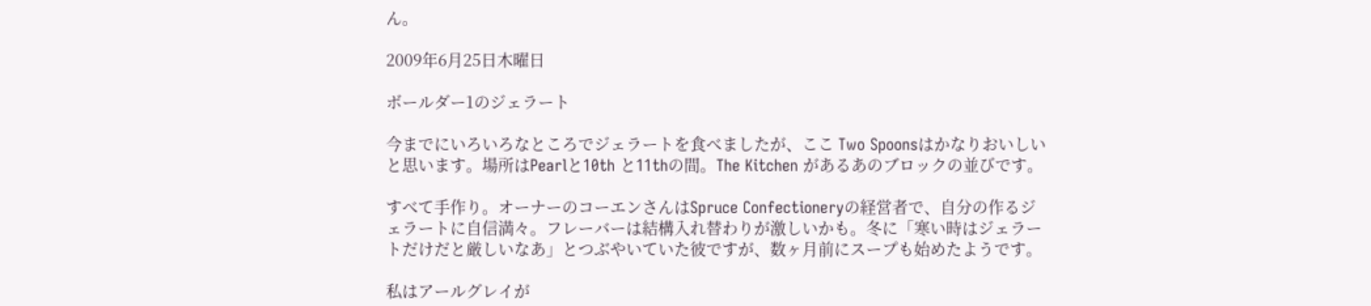ん。

2009年6月25日木曜日

ボールダー1のジェラート

今までにいろいろなところでジェラートを食べましたが、ここ Two Spoonsはかなりおいしいと思います。場所はPearlと10th と11thの間。The Kitchen があるあのブロックの並びです。

すべて手作り。オーナーのコーエンさんはSpruce Confectioneryの経営者で、自分の作るジェラートに自信満々。フレーバーは結構入れ替わりが激しいかも。冬に「寒い時はジェラートだけだと厳しいなあ」とつぶやいていた彼ですが、数ヶ月前にスープも始めたようです。

私はアールグレイが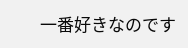一番好きなのです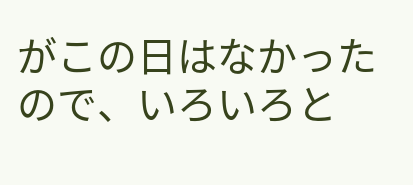がこの日はなかったので、いろいろと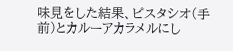味見をした結果、ピスタシオ(手前)とカルーアカラメルにし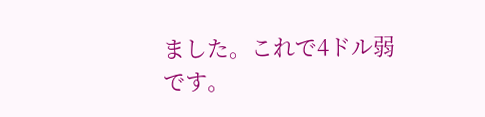ました。これで4ドル弱です。